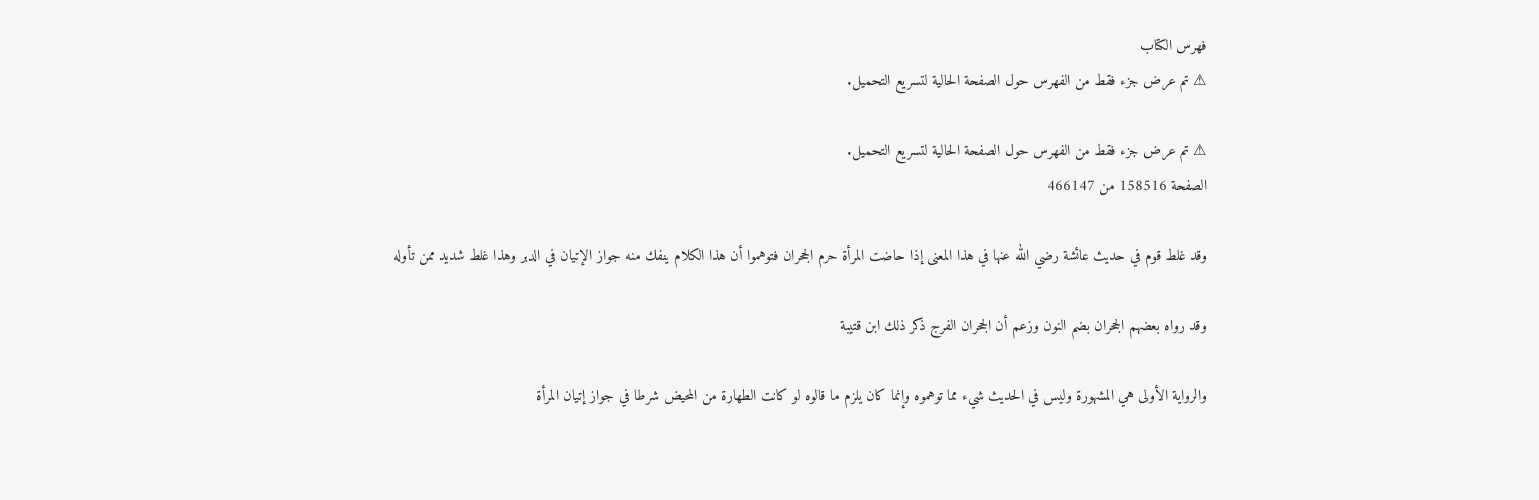فهرس الكتاب
⚠ تم عرض جزء فقط من الفهرس حول الصفحة الحالية لتسريع التحميل.

⚠ تم عرض جزء فقط من الفهرس حول الصفحة الحالية لتسريع التحميل.
الصفحة 158516 من 466147

وقد غلط قوم في حديث عائشة رضي الله عنها في هذا المعنى إذا حاضت المرأة حرم الجحران فتوهموا أن هذا الكلام ينفك منه جواز الإتيان في الدبر وهذا غلط شديد ممن تأوله

وقد رواه بعضهم الجحران بضم النون وزعم أن الجحران الفرج ذكر ذلك ابن قتيبة

والرواية الأولى هي المشهورة وليس في الحديث شيء مما توهموه وإنما كان يلزم ما قالوه لو كانت الطهارة من المحيض شرطا في جواز إتيان المرأة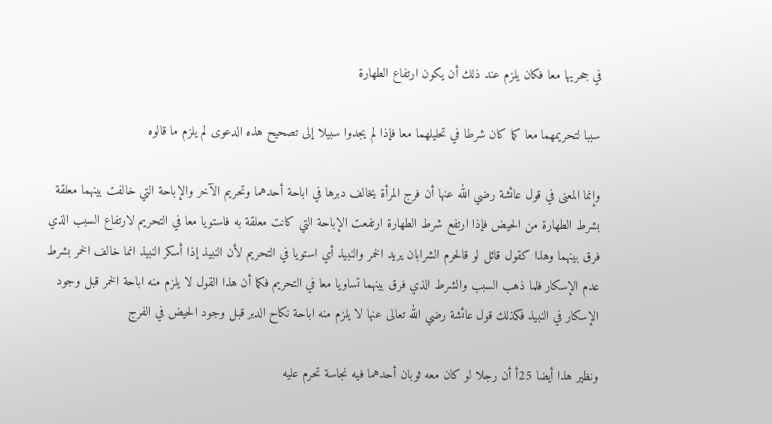في جحريها معا فكان يلزم عند ذلك أن يكون ارتفاع الطهارة

سببا لتحريمهما معا كما كان شرطا في تحليلهما معا فإذا لم يجدوا سبيلا إلى تصحيح هذه الدعوى لم يلزم ما قالوه

وإنما المعنى في قول عائشة رضي الله عنها أن فرج المرأة يخالف دبرها في اباحة أحدهما وتحريم الآخر والإباحة التي خالفت بينهما معلقة بشرط الطهارة من الحيض فإذا ارتفع شرط الطهارة ارتفعت الإباحة التي كانت معلقة به فاستويا معا في التحريم لارتفاع السبب الذي فرق بينهما وهذا كقول قائل لو قالحرم الشرابان يريد الخمر والنبيذ أي استويا في التحريم لأن النبيذ إذا أسكر النبيذ انما خالف الخمر بشرط عدم الإسكار فلما ذهب السبب والشرط الذي فرق بينهما تساويا معا في التحريم فكما أن هذا القول لا يلزم منه اباحة الخمر قبل وجود الإسكار في النبيذ فكذلك قول عائشة رضي الله تعالى عنها لا يلزم منه اباحة نكاح الدبر قبل وجود الحيض في الفرج

ونظير هذا أيضا 25أ أن رجلا لو كان معه ثوبان أحدهما فيه نجاسة تحرم عليه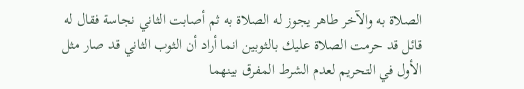الصلاة به والآخر طاهر يجوز له الصلاة به ثم أصابت الثاني نجاسة فقال له قائل قد حرمت الصلاة عليك بالثوبين انما أراد أن الثوب الثاني قد صار مثل الأول في التحريم لعدم الشرط المفرق بينهما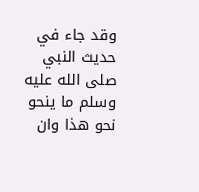وقد جاء في حديث النبي صلى الله عليه وسلم ما ينحو نحو هذا وان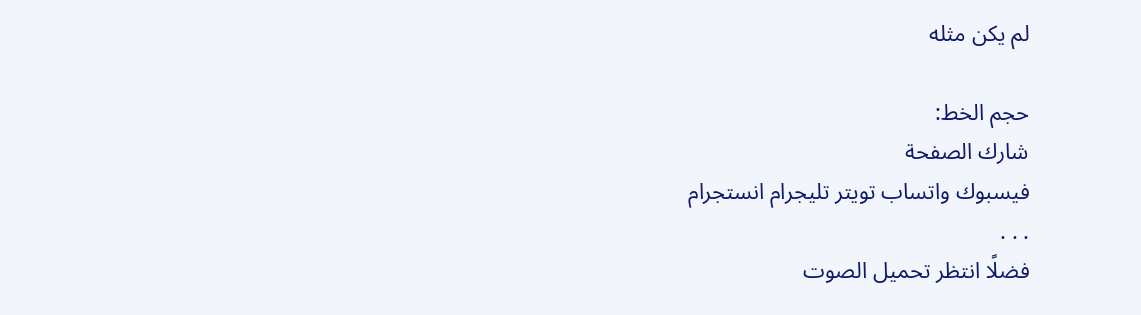لم يكن مثله

حجم الخط:
شارك الصفحة
فيسبوك واتساب تويتر تليجرام انستجرام
. . .
فضلًا انتظر تحميل الصوت